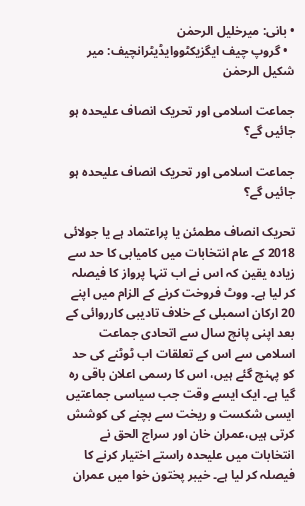• بانی: میرخلیل الرحمٰن
  • گروپ چیف ایگزیکٹووایڈیٹرانچیف: میر شکیل الرحمٰن

جماعت اسلامی اور تحریک انصاف علیحدہ ہو جائیں گے؟

جماعت اسلامی اور تحریک انصاف علیحدہ ہو جائیں گے؟

تحریک انصاف مطمئن یا پراعتماد ہے یا جولائی 2018 کے عام انتخابات میں کامیابی کا حد سے زیادہ یقین کہ اس نے اب تنہا پرواز کا فیصلہ کر لیا ہے۔ ووٹ فروخت کرنے کے الزام میں اپنے 20 ارکان اسمبلی کے خلاف تادیبی کارروائی کے بعد اپنی پانچ سال سے اتحادی جماعت اسلامی سے اس کے تعلقات اب ٹوٹنے کی حد کو پہنچ گئے ہیں، اس کا رسمی اعلان باقی رہ گیا ہے۔ ایک ایسے وقت جب سیاسی جماعتیں ایسی شکست و ریخت سے بچنے کی کوشش کرتی ہیں،عمران خان اور سراج الحق نے انتخابات میں علیحدہ راستے اختیار کرنے کا فیصلہ کر لیا ہے۔ خیبر پختون خوا میں عمران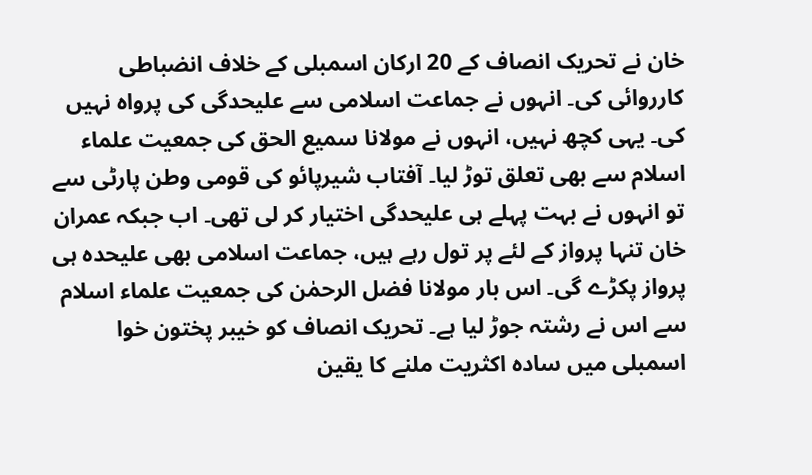خان نے تحریک انصاف کے 20 ارکان اسمبلی کے خلاف انضباطی کارروائی کی۔ انہوں نے جماعت اسلامی سے علیحدگی کی پرواہ نہیں کی۔ یہی کچھ نہیں، انہوں نے مولانا سمیع الحق کی جمعیت علماء اسلام سے بھی تعلق توڑ لیا۔ آفتاب شیرپائو کی قومی وطن پارٹی سے تو انہوں نے بہت پہلے ہی علیحدگی اختیار کر لی تھی۔ اب جبکہ عمران خان تنہا پرواز کے لئے پر تول رہے ہیں، جماعت اسلامی بھی علیحدہ ہی پرواز پکڑے گی۔ اس بار مولانا فضل الرحمٰن کی جمعیت علماء اسلام سے اس نے رشتہ جوڑ لیا ہے۔ تحریک انصاف کو خیبر پختون خوا اسمبلی میں سادہ اکثریت ملنے کا یقین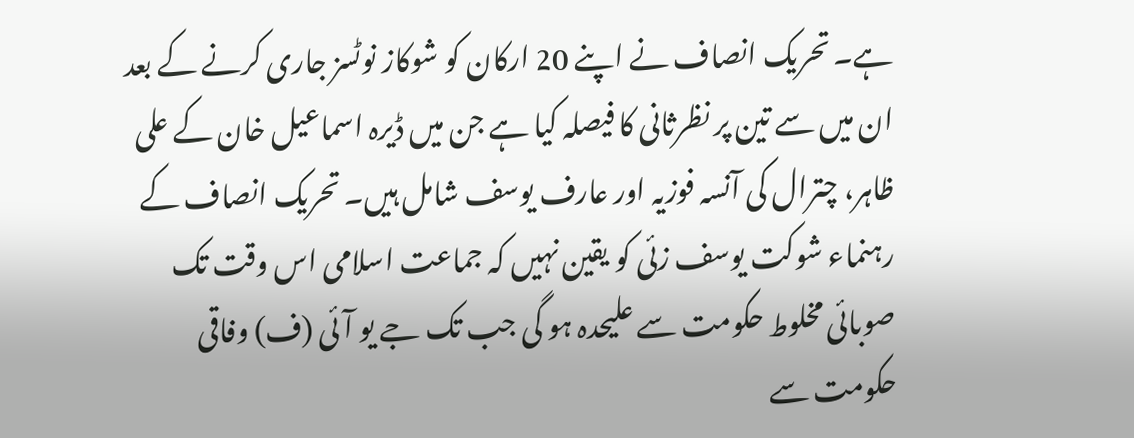ہے۔ تحریک انصاف نے اپنے 20 ارکان کو شوکاز نوٹسز جاری کرنے کے بعد ان میں سے تین پر نظرثانی کا فیصلہ کیا ہے جن میں ڈیرہ اسماعیل خان کے علی ظاہر، چترال کی آنسہ فوزیہ اور عارف یوسف شامل ہیں۔ تحریک انصاف کے رہنماء شوکت یوسف زئی کو یقین نہیں کہ جماعت اسلامی اس وقت تک صوبائی مخلوط حکومت سے علیحدہ ہو گی جب تک جے یو آئی (ف) وفاقی حکومت سے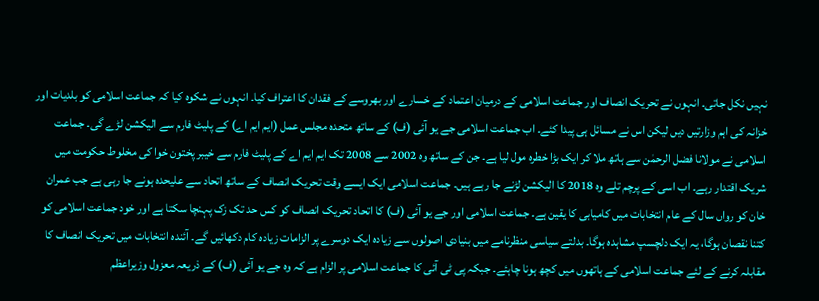نہیں نکل جاتی۔ انہوں نے تحریک انصاف اور جماعت اسلامی کے درمیان اعتماد کے خسارے اور بھروسے کے فقدان کا اعتراف کیا۔ انہوں نے شکوہ کیا کہ جماعت اسلامی کو بلدیات اور خزانہ کی اہم وزارتیں دیں لیکن اس نے مسائل ہی پیدا کئے۔ اب جماعت اسلامی جے یو آئی (ف) کے ساتھ متحدہ مجلس عمل (ایم ایم اے) کے پلیٹ فارم سے الیکشن لڑے گی۔ جماعت اسلامی نے مولانا فضل الرحمٰن سے ہاتھ ملا کر ایک بڑا خطرہ مول لیا ہے۔ جن کے ساتھ وہ 2002 سے 2008 تک ایم ایم اے کے پلیٹ فارم سے خیبر پختون خوا کی مخلوط حکومت میں شریک اقتدار رہے۔ اب اسی کے پرچم تلے وہ 2018 کا الیکشن لڑنے جا رہے ہیں۔ جماعت اسلامی ایک ایسے وقت تحریک انصاف کے ساتھ اتحاد سے علیحدہ ہونے جا رہی ہے جب عمران خان کو رواں سال کے عام انتخابات میں کامیابی کا یقین ہے۔ جماعت اسلامی اور جے یو آئی (ف) کا اتحاد تحریک انصاف کو کس حد تک زک پہنچا سکتا ہے اور خود جماعت اسلامی کو کتنا نقصان ہوگا، یہ ایک دلچسپ مشاہدہ ہوگا۔ بدلتے سیاسی منظرنامے میں بنیادی اصولوں سے زیادہ ایک دوسرے پر الزامات زیادہ کام دکھائیں گے۔ آئندہ انتخابات میں تحریک انصاف کا مقابلہ کرنے کے لئے جماعت اسلامی کے ہاتھوں میں کچھ ہونا چاہئے۔ جبکہ پی ٹی آئی کا جماعت اسلامی پر الزام ہے کہ وہ جے یو آئی (ف) کے ذریعہ معزول وزیراعظم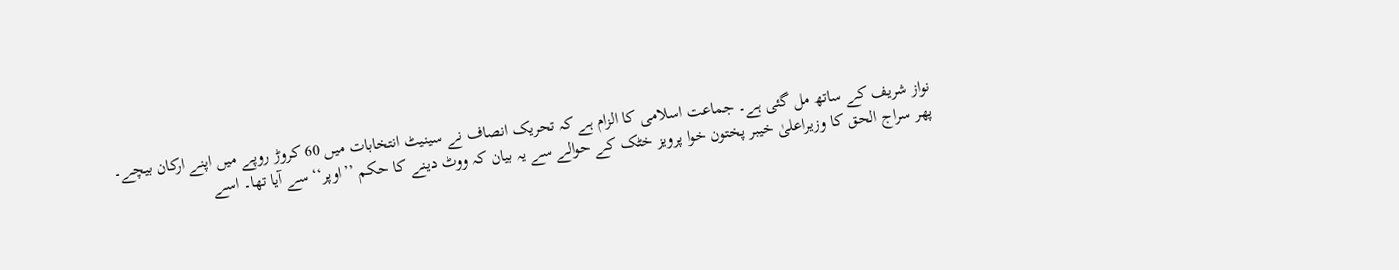نواز شریف کے ساتھ مل گئی ہے۔ جماعت اسلامی کا الزام ہے کہ تحریک انصاف نے سینیٹ انتخابات میں 60 کروڑ روپے میں اپنے ارکان بیچے۔ پھر سراج الحق کا وزیراعلیٰ خیبر پختون خوا پرویز خٹک کے حوالے سے یہ بیان کہ ووٹ دینے کا حکم ’’اوپر‘‘ سے آیا تھا۔ اسے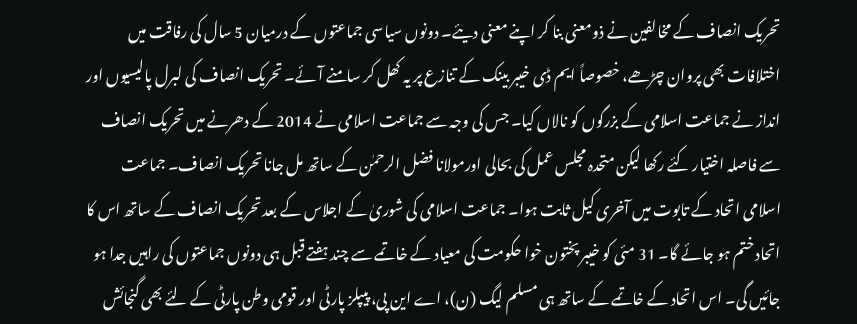تحریک انصاف کے مخالفین نے ذومعنی بنا کر اپنے معنی دیئے۔ دونوں سیاسی جماعتوں کے درمیان 5 سال کی رفاقت میں اختلافات بھی پروان چڑھے، خصوصاً ایم ڈی خیبر بینک کے تنازع پر یہ کھل کر سامنے آئے۔ تحریک انصاف کی لبرل پالیسیوں اور انداز نے جماعت اسلامی کے بزرگوں کو نالاں کیا۔ جس کی وجہ سے جماعت اسلامی نے 2014 کے دھرنے میں تحریک انصاف سے فاصلہ اختیار کئے رکھا لیکن متحدہ مجلس عمل کی بحالی اورمولانا فضل الرحمٰن کے ساتھ مل جانا تحریک انصاف۔ جماعت اسلامی اتحاد کے تابوت میں آخری کیل ثابت ہوا۔ جماعت اسلامی کی شوریٰ کے اجلاس کے بعد تحریک انصاف کے ساتھ اس کا اتحاد ختم ہو جائے گا۔ 31 مئی کو خیبر پختون خوا حکومت کی معیاد کے خاتمے سے چند ہفتے قبل ہی دونوں جماعتوں کی راہیں جدا ہو جائیں گی۔ اس اتحاد کے خاتمے کے ساتھ ہی مسلم لیگ (ن)، اے این پی، پیپلز پارٹی اور قومی وطن پارٹی کے لئے بھی گنجائش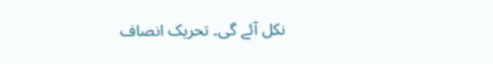نکل آئے گی۔ تحریک انصاف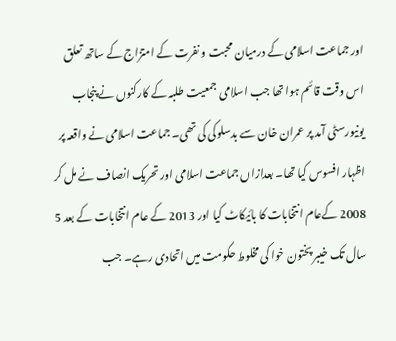اور جماعت اسلامی کے درمیان محبت و نفرت کے امتزاج کے ساتھ تعلق اس وقت قائم ہوا تھا جب اسلامی جمعیت طلبہ کے کارکنوں نے پنجاب یونیورسٹی آمد پر عمران خان سے بدسلوکی کی تھی۔ جماعت اسلامی نے واقعہ پر اظہار افسوس کیا تھا۔ بعدازاں جماعت اسلامی اور تحریک انصاف نے مل کر 2008 کےعام انتخابات کا بائیکاٹ کیا اور 2013 کے عام انتخابات کے بعد 5 سال تک خیبر پختون خوا کی مخلوط حکومت میں اتحادی رہے۔ جب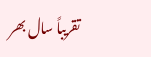تقریباً سال بھر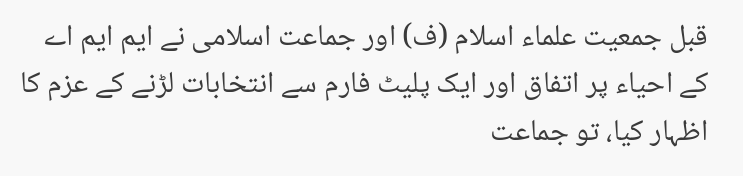قبل جمعیت علماء اسلام (ف) اور جماعت اسلامی نے ایم ایم اے کے احیاء پر اتفاق اور ایک پلیٹ فارم سے انتخابات لڑنے کے عزم کا اظہار کیا، تو جماعت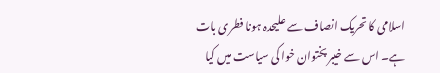اسلامی کا تحریک انصاف سے علیحدہ ہونا فطری بات ہے۔ اس سے خیبر پختوان خوا کی سیاست میں کیا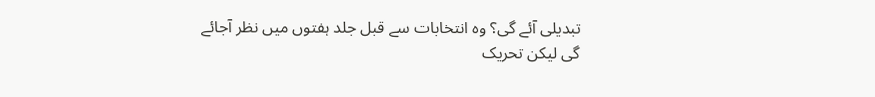تبدیلی آئے گی؟ وہ انتخابات سے قبل جلد ہفتوں میں نظر آجائے گی لیکن تحریک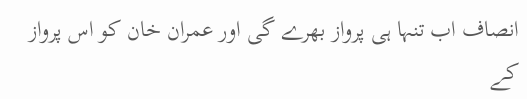انصاف اب تنہا ہی پرواز بھرے گی اور عمران خان کو اس پرواز کے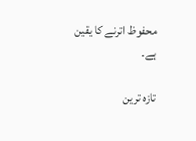محفوظ اترنے کا یقین ہے۔

تازہ ترین